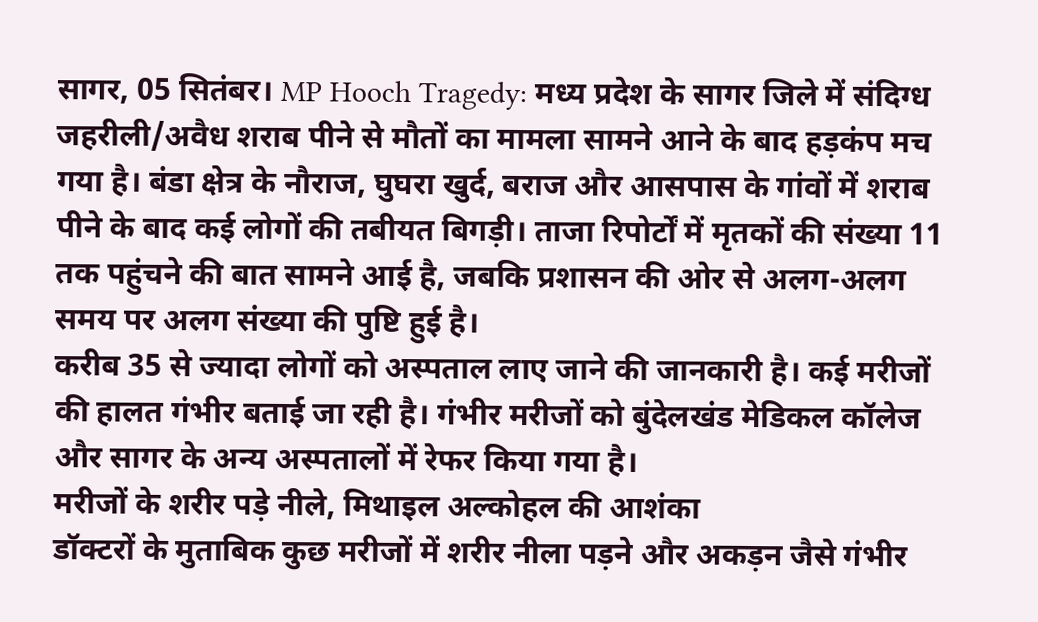सागर, 05 सितंबर। MP Hooch Tragedy: मध्य प्रदेश के सागर जिले में संदिग्ध जहरीली/अवैध शराब पीने से मौतों का मामला सामने आने के बाद हड़कंप मच गया है। बंडा क्षेत्र के नौराज, घुघरा खुर्द, बराज और आसपास के गांवों में शराब पीने के बाद कई लोगों की तबीयत बिगड़ी। ताजा रिपोर्टों में मृतकों की संख्या 11 तक पहुंचने की बात सामने आई है, जबकि प्रशासन की ओर से अलग-अलग समय पर अलग संख्या की पुष्टि हुई है।
करीब 35 से ज्यादा लोगों को अस्पताल लाए जाने की जानकारी है। कई मरीजों की हालत गंभीर बताई जा रही है। गंभीर मरीजों को बुंदेलखंड मेडिकल कॉलेज और सागर के अन्य अस्पतालों में रेफर किया गया है।
मरीजों के शरीर पड़े नीले, मिथाइल अल्कोहल की आशंका
डॉक्टरों के मुताबिक कुछ मरीजों में शरीर नीला पड़ने और अकड़न जैसे गंभीर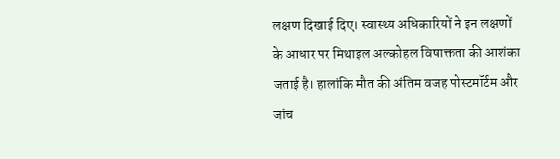लक्षण दिखाई दिए। स्वास्थ्य अधिकारियों ने इन लक्षणों के आधार पर मिथाइल अल्कोहल विषाक्तता की आशंका जताई है। हालांकि मौत की अंतिम वजह पोस्टमॉर्टम और जांच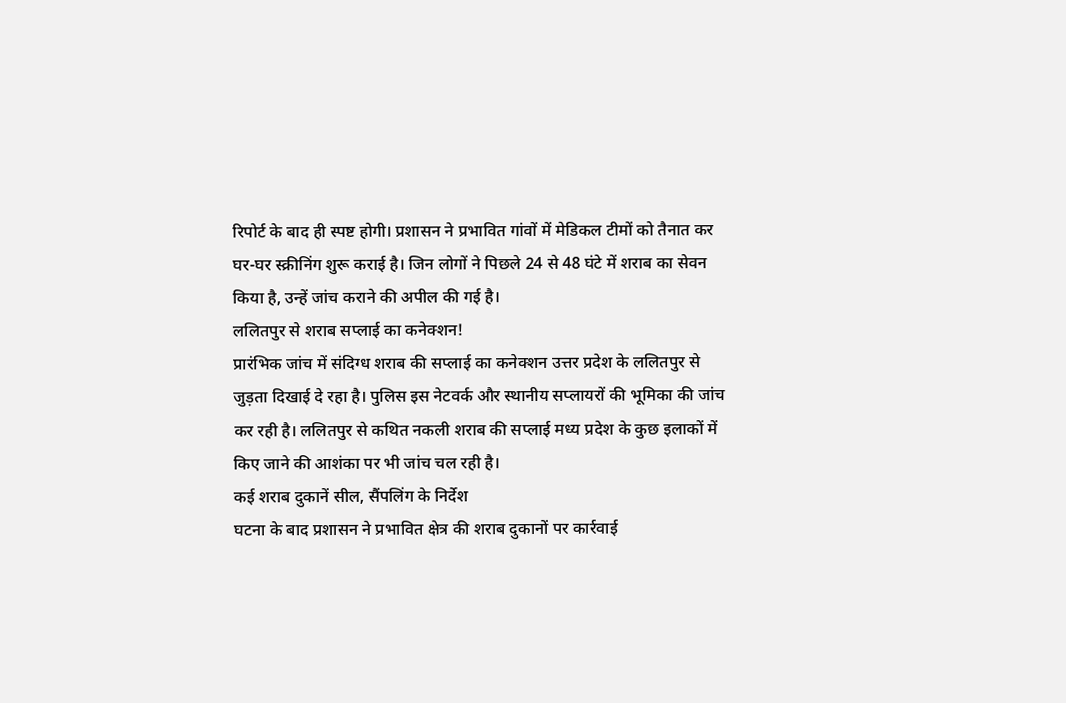रिपोर्ट के बाद ही स्पष्ट होगी। प्रशासन ने प्रभावित गांवों में मेडिकल टीमों को तैनात कर घर-घर स्क्रीनिंग शुरू कराई है। जिन लोगों ने पिछले 24 से 48 घंटे में शराब का सेवन किया है, उन्हें जांच कराने की अपील की गई है।
ललितपुर से शराब सप्लाई का कनेक्शन!
प्रारंभिक जांच में संदिग्ध शराब की सप्लाई का कनेक्शन उत्तर प्रदेश के ललितपुर से जुड़ता दिखाई दे रहा है। पुलिस इस नेटवर्क और स्थानीय सप्लायरों की भूमिका की जांच कर रही है। ललितपुर से कथित नकली शराब की सप्लाई मध्य प्रदेश के कुछ इलाकों में किए जाने की आशंका पर भी जांच चल रही है।
कई शराब दुकानें सील, सैंपलिंग के निर्देश
घटना के बाद प्रशासन ने प्रभावित क्षेत्र की शराब दुकानों पर कार्रवाई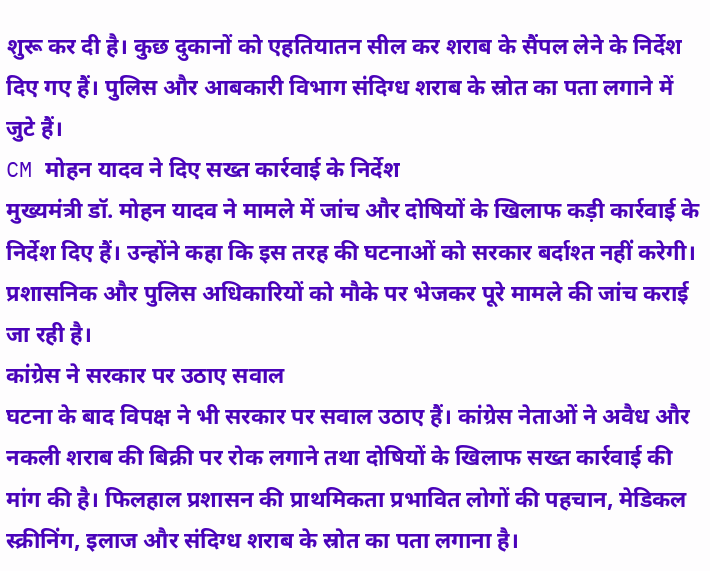शुरू कर दी है। कुछ दुकानों को एहतियातन सील कर शराब के सैंपल लेने के निर्देश दिए गए हैं। पुलिस और आबकारी विभाग संदिग्ध शराब के स्रोत का पता लगाने में जुटे हैं।
CM मोहन यादव ने दिए सख्त कार्रवाई के निर्देश
मुख्यमंत्री डॉ. मोहन यादव ने मामले में जांच और दोषियों के खिलाफ कड़ी कार्रवाई के निर्देश दिए हैं। उन्होंने कहा कि इस तरह की घटनाओं को सरकार बर्दाश्त नहीं करेगी। प्रशासनिक और पुलिस अधिकारियों को मौके पर भेजकर पूरे मामले की जांच कराई जा रही है।
कांग्रेस ने सरकार पर उठाए सवाल
घटना के बाद विपक्ष ने भी सरकार पर सवाल उठाए हैं। कांग्रेस नेताओं ने अवैध और नकली शराब की बिक्री पर रोक लगाने तथा दोषियों के खिलाफ सख्त कार्रवाई की मांग की है। फिलहाल प्रशासन की प्राथमिकता प्रभावित लोगों की पहचान, मेडिकल स्क्रीनिंग, इलाज और संदिग्ध शराब के स्रोत का पता लगाना है।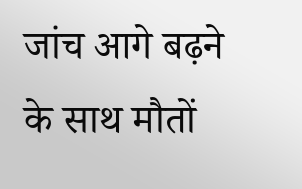जांच आगे बढ़ने के साथ मौतों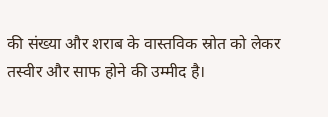की संख्या और शराब के वास्तविक स्रोत को लेकर तस्वीर और साफ होने की उम्मीद है।